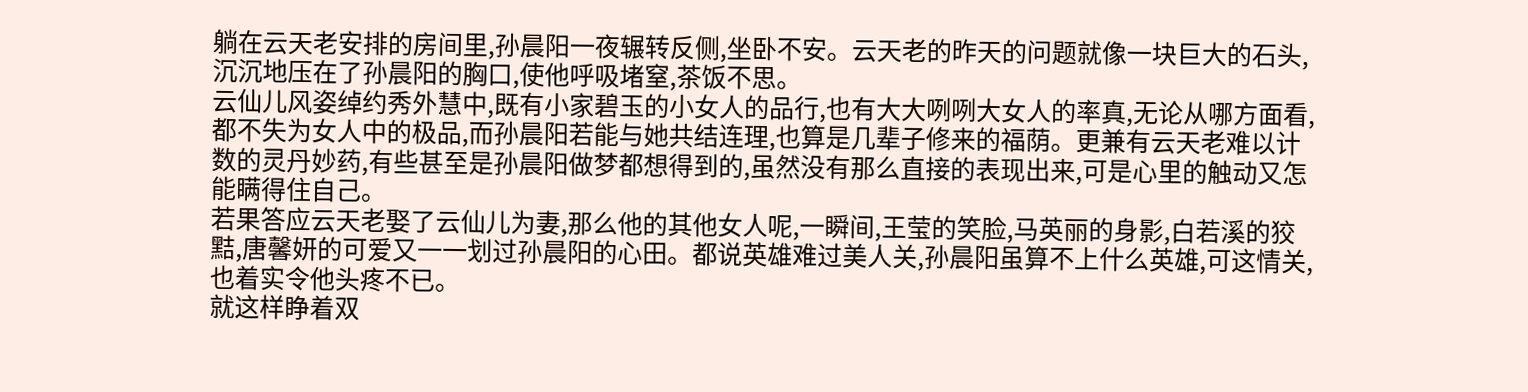躺在云天老安排的房间里,孙晨阳一夜辗转反侧,坐卧不安。云天老的昨天的问题就像一块巨大的石头,沉沉地压在了孙晨阳的胸口,使他呼吸堵窒,茶饭不思。
云仙儿风姿绰约秀外慧中,既有小家碧玉的小女人的品行,也有大大咧咧大女人的率真,无论从哪方面看,都不失为女人中的极品,而孙晨阳若能与她共结连理,也算是几辈子修来的福荫。更兼有云天老难以计数的灵丹妙药,有些甚至是孙晨阳做梦都想得到的,虽然没有那么直接的表现出来,可是心里的触动又怎能瞒得住自己。
若果答应云天老娶了云仙儿为妻,那么他的其他女人呢,一瞬间,王莹的笑脸,马英丽的身影,白若溪的狡黠,唐馨妍的可爱又一一划过孙晨阳的心田。都说英雄难过美人关,孙晨阳虽算不上什么英雄,可这情关,也着实令他头疼不已。
就这样睁着双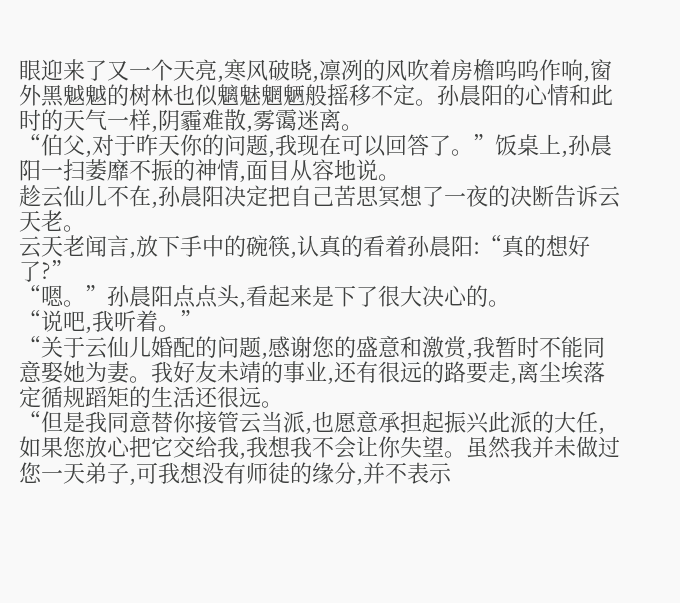眼迎来了又一个天亮,寒风破晓,凛冽的风吹着房檐呜呜作响,窗外黑魆魆的树林也似魑魅魍魉般摇移不定。孙晨阳的心情和此时的天气一样,阴霾难散,雾霭迷离。
“伯父,对于昨天你的问题,我现在可以回答了。”饭桌上,孙晨阳一扫萎靡不振的神情,面目从容地说。
趁云仙儿不在,孙晨阳决定把自己苦思冥想了一夜的决断告诉云天老。
云天老闻言,放下手中的碗筷,认真的看着孙晨阳:“真的想好了?”
“嗯。”孙晨阳点点头,看起来是下了很大决心的。
“说吧,我听着。”
“关于云仙儿婚配的问题,感谢您的盛意和激赏,我暂时不能同意娶她为妻。我好友未靖的事业,还有很远的路要走,离尘埃落定循规蹈矩的生活还很远。
“但是我同意替你接管云当派,也愿意承担起振兴此派的大任,如果您放心把它交给我,我想我不会让你失望。虽然我并未做过您一天弟子,可我想没有师徒的缘分,并不表示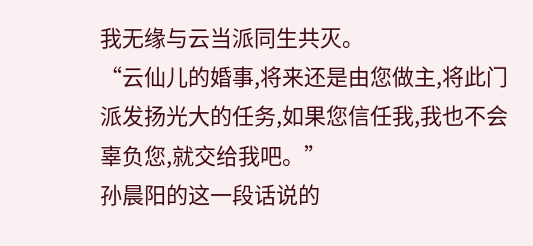我无缘与云当派同生共灭。
“云仙儿的婚事,将来还是由您做主,将此门派发扬光大的任务,如果您信任我,我也不会辜负您,就交给我吧。”
孙晨阳的这一段话说的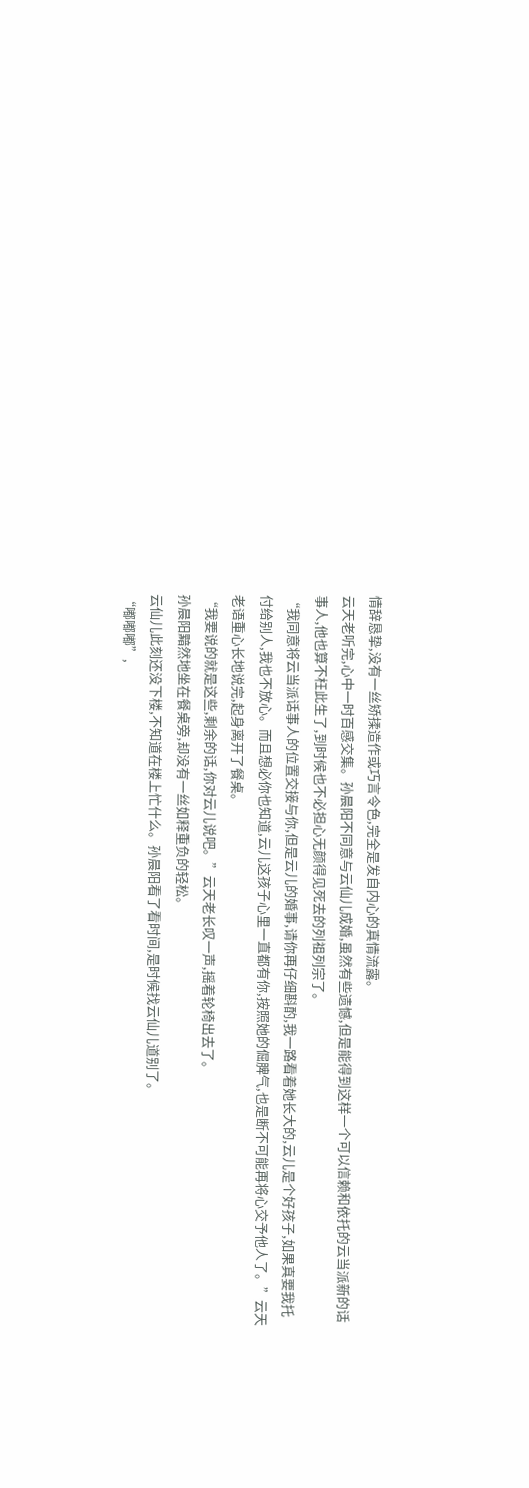情辞恳挚,没有一丝矫揉造作或巧言令色,完全是发自内心的真情流露。
云天老听完,心中一时百感交集。孙晨阳不同意与云仙儿成婚,虽然有些遗憾,但是能得到这样一个可以信赖和依托的云当派新的话事人,他也算不枉此生了,到时候也不必担心无颜得见死去的列祖列宗了。
“我同意将云当派话事人的位置交接与你,但是云儿的婚事,请你再仔细斟酌,我一路看着她长大的,云儿是个好孩子,如果真要我托付给别人,我也不放心。而且想必你也知道,云儿这孩子心里一直都有你,按照她的倔脾气,也是断不可能再将心交予他人了。”云天老语重心长地说完,起身离开了餐桌。
“我要说的就是这些,剩余的话,你对云儿说吧。”云天老长叹一声,摇着轮椅出去了。
孙晨阳黯然地坐在餐桌旁,却没有一丝如释重负的轻松。
云仙儿此刻还没下楼,不知道在楼上忙什么。孙晨阳看了看时间,是时候找云仙儿道别了。
“嘟嘟嘟”,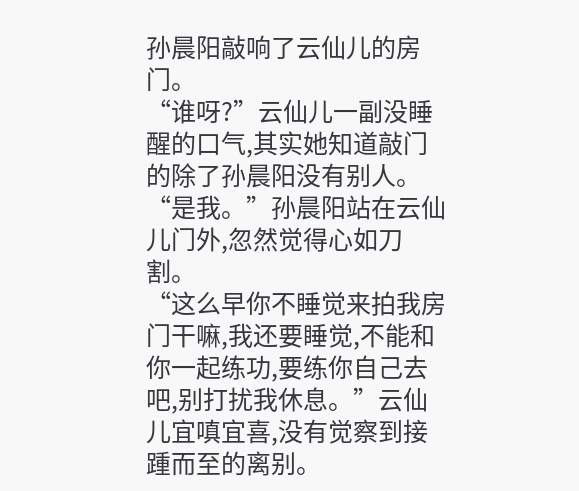孙晨阳敲响了云仙儿的房门。
“谁呀?”云仙儿一副没睡醒的口气,其实她知道敲门的除了孙晨阳没有别人。
“是我。”孙晨阳站在云仙儿门外,忽然觉得心如刀割。
“这么早你不睡觉来拍我房门干嘛,我还要睡觉,不能和你一起练功,要练你自己去吧,别打扰我休息。”云仙儿宜嗔宜喜,没有觉察到接踵而至的离别。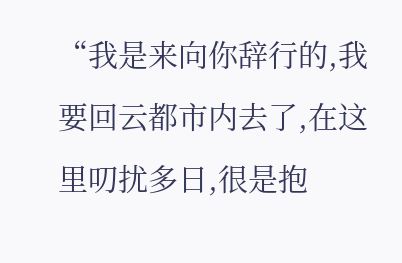“我是来向你辞行的,我要回云都市内去了,在这里叨扰多日,很是抱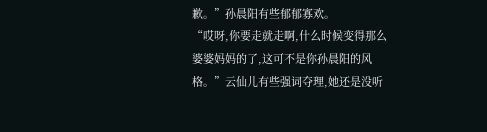歉。”孙晨阳有些郁郁寡欢。
“哎呀,你要走就走啊,什么时候变得那么婆婆妈妈的了,这可不是你孙晨阳的风格。”云仙儿有些强词夺理,她还是没听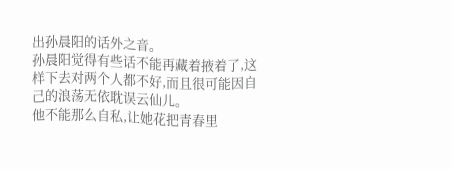出孙晨阳的话外之音。
孙晨阳觉得有些话不能再藏着掖着了,这样下去对两个人都不好,而且很可能因自己的浪荡无依耽误云仙儿。
他不能那么自私,让她花把青春里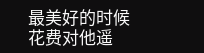最美好的时候花费对他遥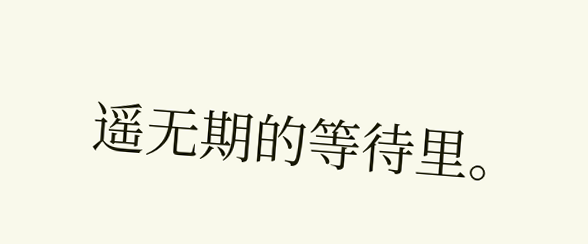遥无期的等待里。